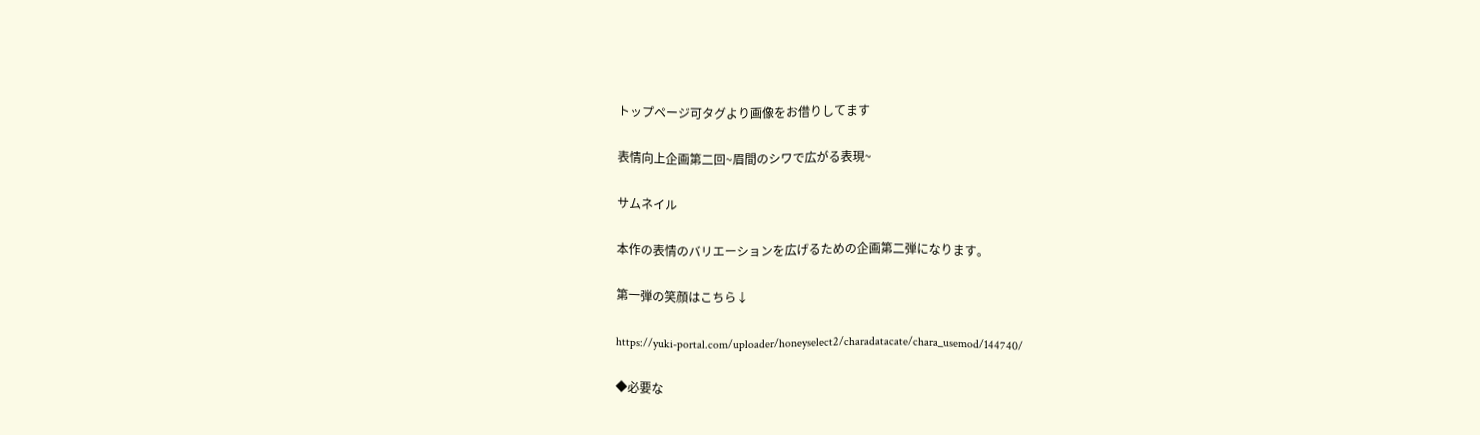トップページ可タグより画像をお借りしてます

表情向上企画第二回~眉間のシワで広がる表現~

サムネイル

本作の表情のバリエーションを広げるための企画第二弾になります。

第一弾の笑顔はこちら↓

https://yuki-portal.com/uploader/honeyselect2/charadatacate/chara_usemod/144740/

◆必要な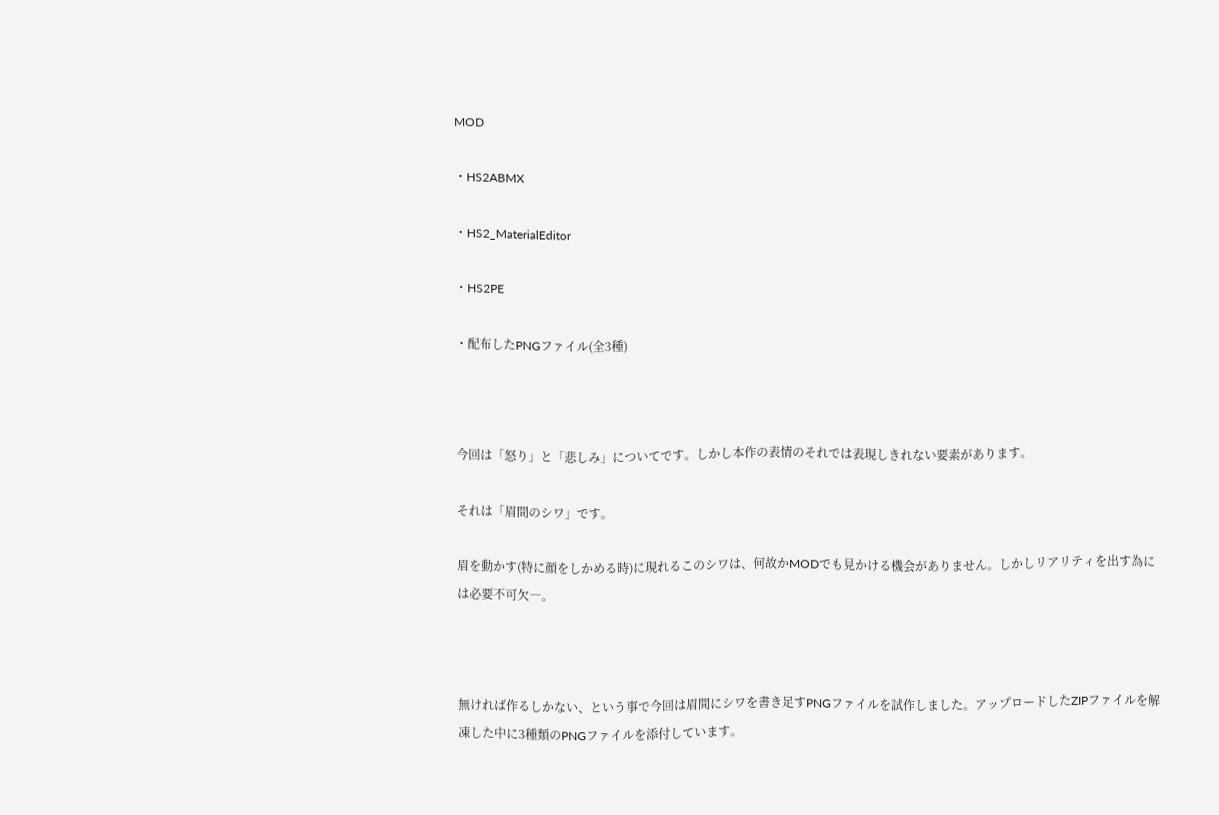MOD

・HS2ABMX

・HS2_MaterialEditor

・HS2PE

・配布したPNGファイル(全3種)



今回は「怒り」と「悲しみ」についてです。しかし本作の表情のそれでは表現しきれない要素があります。

それは「眉間のシワ」です。

眉を動かす(特に顔をしかめる時)に現れるこのシワは、何故かMODでも見かける機会がありません。しかしリアリティを出す為には必要不可欠―。



無ければ作るしかない、という事で今回は眉間にシワを書き足すPNGファイルを試作しました。アップロードしたZIPファイルを解凍した中に3種類のPNGファイルを添付しています。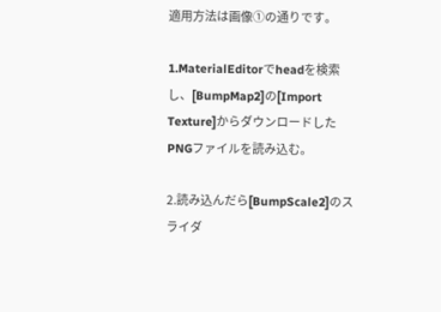適用方法は画像①の通りです。

1.MaterialEditorでheadを検索し、[BumpMap2]の[Import Texture]からダウンロードしたPNGファイルを読み込む。

2.読み込んだら[BumpScale2]のスライダ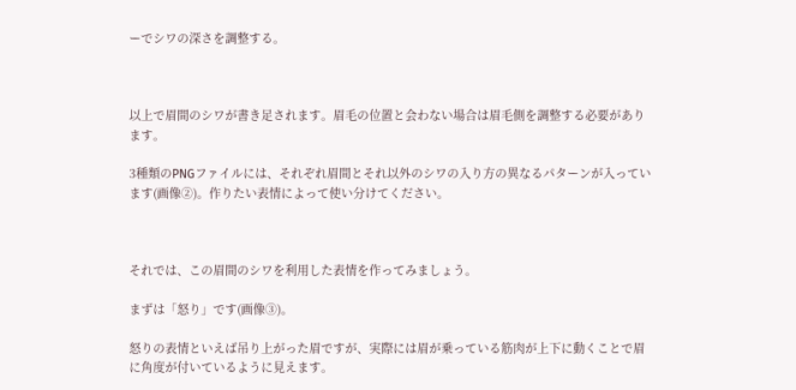ーでシワの深さを調整する。



以上で眉間のシワが書き足されます。眉毛の位置と会わない場合は眉毛側を調整する必要があります。

3種類のPNGファイルには、それぞれ眉間とそれ以外のシワの入り方の異なるパターンが入っています(画像②)。作りたい表情によって使い分けてください。



それでは、この眉間のシワを利用した表情を作ってみましょう。

まずは「怒り」です(画像③)。

怒りの表情といえば吊り上がった眉ですが、実際には眉が乗っている筋肉が上下に動くことで眉に角度が付いているように見えます。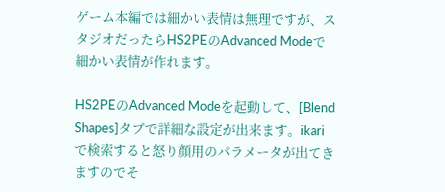ゲーム本編では細かい表情は無理ですが、スタジオだったらHS2PEのAdvanced Modeで細かい表情が作れます。

HS2PEのAdvanced Modeを起動して、[Blend Shapes]タブで詳細な設定が出来ます。ikariで検索すると怒り顔用のパラメータが出てきますのでそ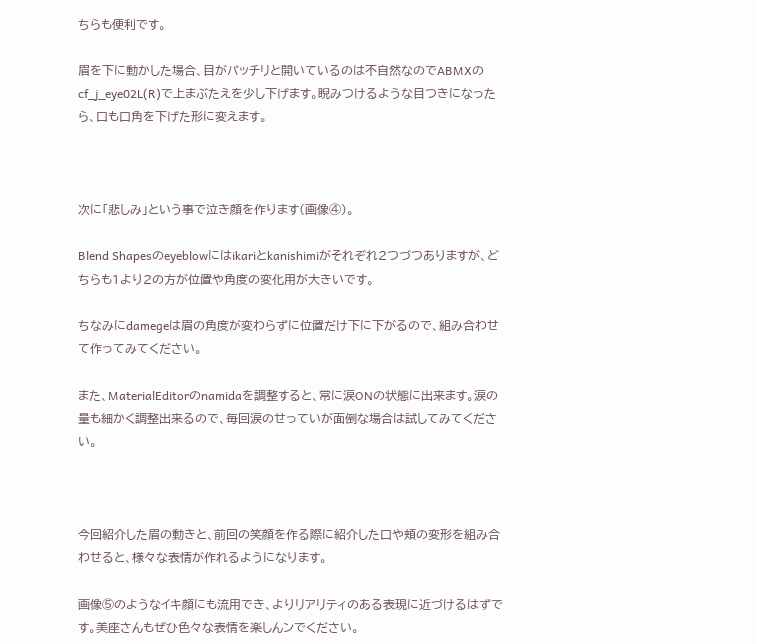ちらも便利です。

眉を下に動かした場合、目がパッチリと開いているのは不自然なのでABMXのcf_j_eye02L(R)で上まぶたえを少し下げます。睨みつけるような目つきになったら、口も口角を下げた形に変えます。



次に「悲しみ」という事で泣き顔を作ります(画像④)。

Blend Shapesのeyeblowにはikariとkanishimiがそれぞれ2つづつありますが、どちらも1より2の方が位置や角度の変化用が大きいです。

ちなみにdamegeは眉の角度が変わらずに位置だけ下に下がるので、組み合わせて作ってみてください。

また、MaterialEditorのnamidaを調整すると、常に涙ONの状態に出来ます。涙の量も細かく調整出来るので、毎回涙のせっていが面倒な場合は試してみてください。



今回紹介した眉の動きと、前回の笑顔を作る際に紹介した口や頬の変形を組み合わせると、様々な表情が作れるようになります。

画像⑤のようなイキ顔にも流用でき、よりリアリティのある表現に近づけるはずです。美座さんもぜひ色々な表情を楽しんンでください。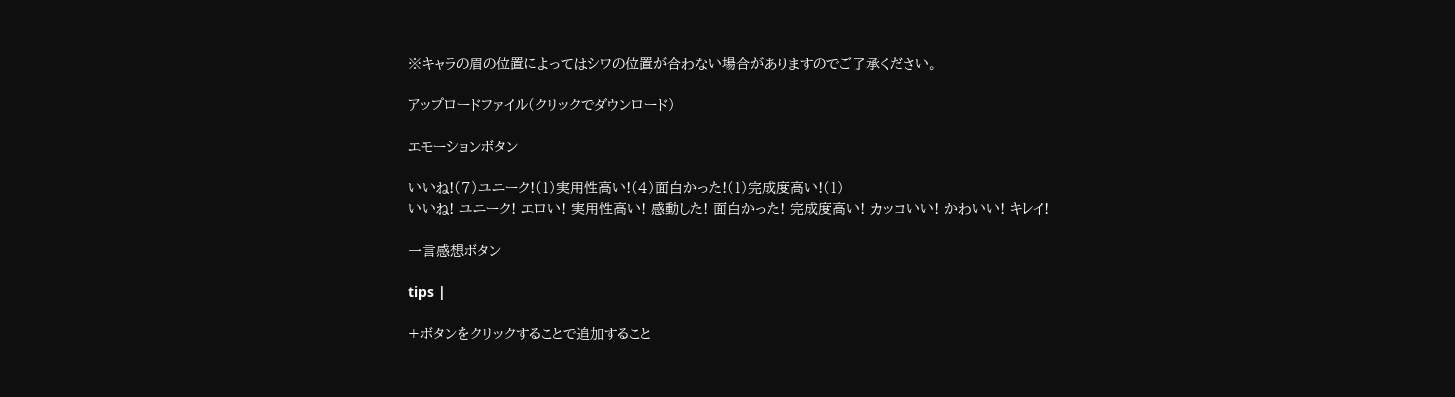※キャラの眉の位置によってはシワの位置が合わない場合がありますのでご了承ください。

アップロードファイル(クリックでダウンロード)

エモーションボタン

いいね!(7)ユニーク!(1)実用性高い!(4)面白かった!(1)完成度高い!(1)
いいね! ユニーク! エロい! 実用性高い! 感動した! 面白かった! 完成度高い! カッコいい! かわいい! キレイ!

一言感想ボタン

tips |

+ボタンをクリックすることで追加すること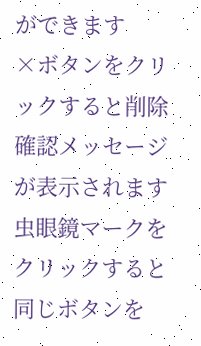ができます
×ボタンをクリックすると削除確認メッセージが表示されます
虫眼鏡マークをクリックすると同じボタンを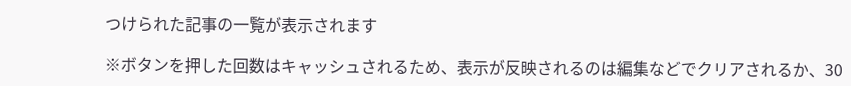つけられた記事の一覧が表示されます

※ボタンを押した回数はキャッシュされるため、表示が反映されるのは編集などでクリアされるか、30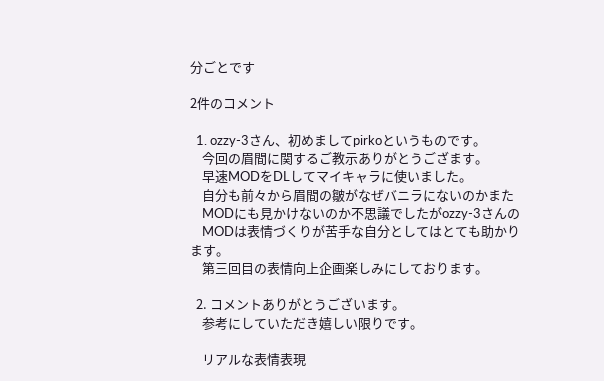分ごとです

2件のコメント

  1. ozzy-3さん、初めましてpirkoというものです。
    今回の眉間に関するご教示ありがとうござます。
    早速MODをDLしてマイキャラに使いました。
    自分も前々から眉間の皺がなぜバニラにないのかまた
    MODにも見かけないのか不思議でしたがozzy-3さんの
    MODは表情づくりが苦手な自分としてはとても助かります。
    第三回目の表情向上企画楽しみにしております。

  2. コメントありがとうございます。
    参考にしていただき嬉しい限りです。

    リアルな表情表現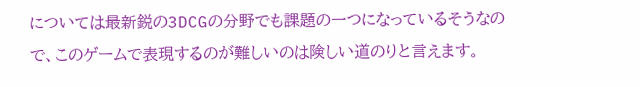については最新鋭の3DCGの分野でも課題の一つになっているそうなので、このゲームで表現するのが難しいのは険しい道のりと言えます。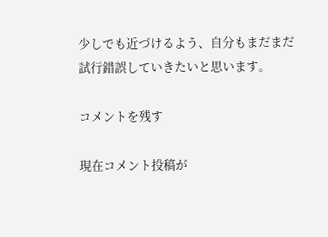少しでも近づけるよう、自分もまだまだ試行錯誤していきたいと思います。

コメントを残す

現在コメント投稿が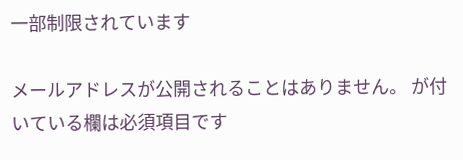一部制限されています

メールアドレスが公開されることはありません。 が付いている欄は必須項目です